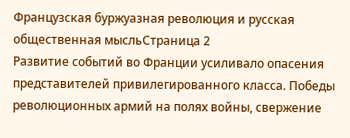Французская буржуазная революция и русская общественная мысльСтраница 2
Развитие событий во Франции усиливало опасения представителей привилегированного класса. Победы революционных армий на полях войны, свержение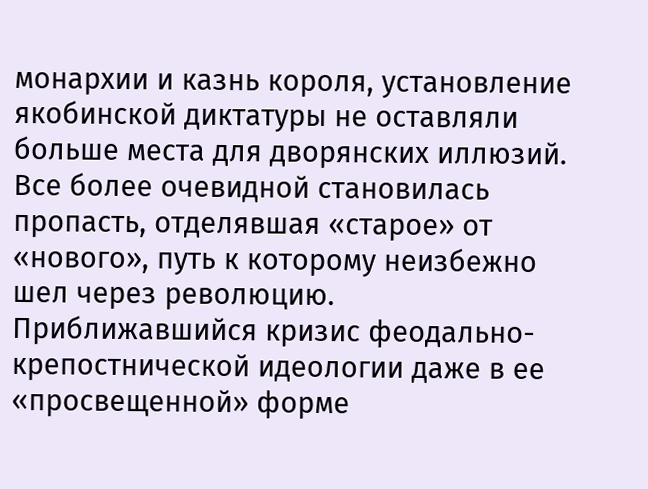монархии и казнь короля, установление якобинской диктатуры не оставляли больше места для дворянских иллюзий. Все более очевидной становилась пропасть, отделявшая «старое» от «нового», путь к которому неизбежно шел через революцию. Приближавшийся кризис феодально-крепостнической идеологии даже в ее «просвещенной» форме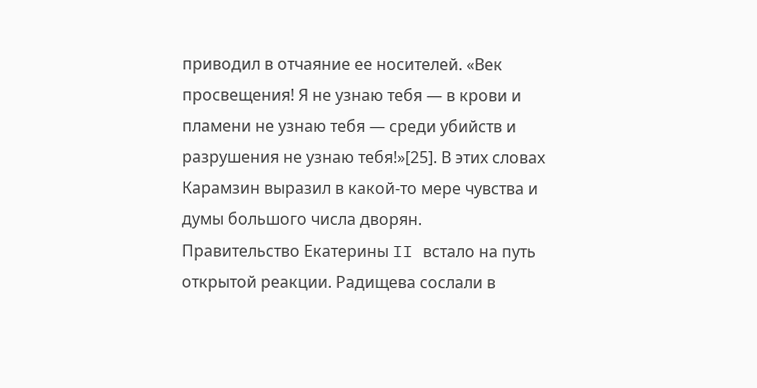приводил в отчаяние ее носителей. «Век просвещения! Я не узнаю тебя — в крови и пламени не узнаю тебя — среди убийств и разрушения не узнаю тебя!»[25]. В этих словах Карамзин выразил в какой-то мере чувства и думы большого числа дворян.
Правительство Екатерины II встало на путь открытой реакции. Радищева сослали в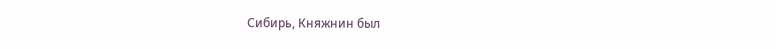Сибирь, Княжнин был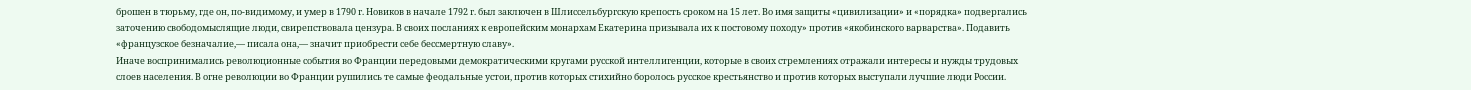брошен в тюрьму, где он, по-видимому, и умер в 1790 г. Новиков в начале 1792 г. был заключен в Шлиссельбургскую крепость сроком на 15 лет. Во имя защиты «цивилизации» и «порядка» подвергались заточению свободомыслящие люди, свирепствовала цензура. В своих посланиях к европейским монархам Екатерина призывала их к постовому походу» против «якобинского варварства». Подавить «французское безначалие,— писала она,— значит приобрести себе бессмертную славу».
Иначе воспринимались революционные события во Франции передовыми демократическими кругами русской интеллигенции, которые в своих стремлениях отражали интересы и нужды трудовых слоев населения. В огне революции во Франции рушились те самые феодальные устои, против которых стихийно боролось русское крестьянство и против которых выступали лучшие люди России.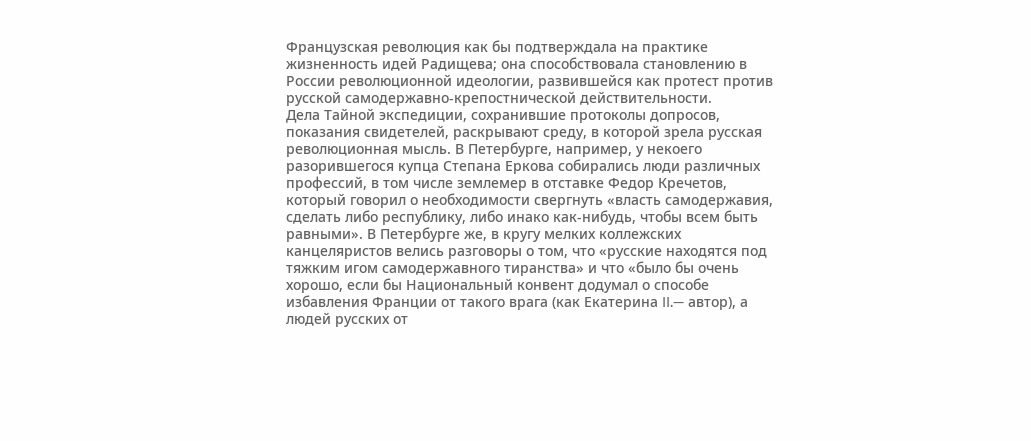Французская революция как бы подтверждала на практике жизненность идей Радищева; она способствовала становлению в России революционной идеологии, развившейся как протест против русской самодержавно-крепостнической действительности.
Дела Тайной экспедиции, сохранившие протоколы допросов, показания свидетелей, раскрывают среду, в которой зрела русская революционная мысль. В Петербурге, например, у некоего разорившегося купца Степана Еркова собирались люди различных профессий, в том числе землемер в отставке Федор Кречетов, который говорил о необходимости свергнуть «власть самодержавия, сделать либо республику, либо инако как-нибудь, чтобы всем быть равными». В Петербурге же, в кругу мелких коллежских канцеляристов велись разговоры о том, что «русские находятся под тяжким игом самодержавного тиранства» и что «было бы очень хорошо, если бы Национальный конвент додумал о способе избавления Франции от такого врага (как Екатерина II.— автор), а людей русских от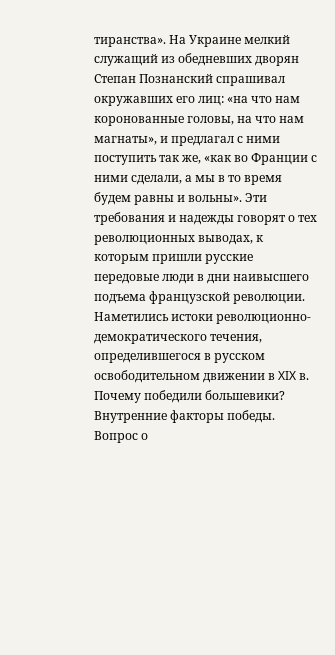тиранства». На Украине мелкий служащий из обедневших дворян Степан Познанский спрашивал окружавших его лиц: «на что нам коронованные головы, на что нам магнаты», и предлагал с ними поступить так же, «как во Франции с ними сделали, а мы в то время будем равны и вольны». Эти требования и надежды говорят о тех революционных выводах, к которым пришли русские передовые люди в дни наивысшего подъема французской революции. Наметились истоки революционно-демократического течения, определившегося в русском освободительном движении в XIX в.
Почему победили большевики? Внутренние факторы победы.
Вопрос о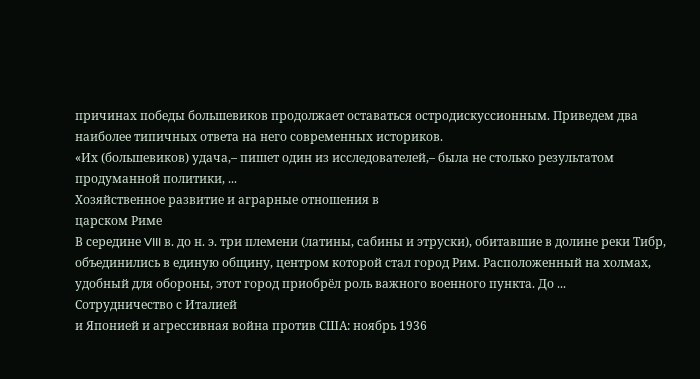причинах победы большевиков продолжает оставаться остродискуссионным. Приведем два наиболее типичных ответа на него современных историков.
«Их (большевиков) удача,– пишет один из исследователей,– была не столько результатом продуманной политики, ...
Хозяйственное развитие и аграрные отношения в
царском Риме
В середине VIII в. до н. э. три племени (латины, сабины и этруски), обитавшие в долине реки Тибр, объединились в единую общину, центром которой стал город Рим. Расположенный на холмах, удобный для обороны, этот город приобрёл роль важного военного пункта. До ...
Сотрудничество с Италией
и Японией и агрессивная война против США: ноябрь 1936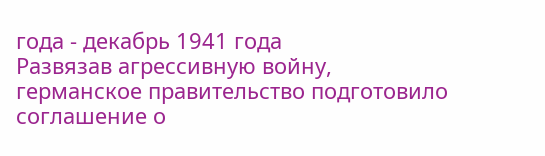года - декабрь 1941 года
Развязав агрессивную войну, германское правительство подготовило соглашение о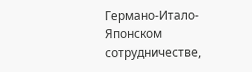Германо-Итало-Японском сотрудничестве,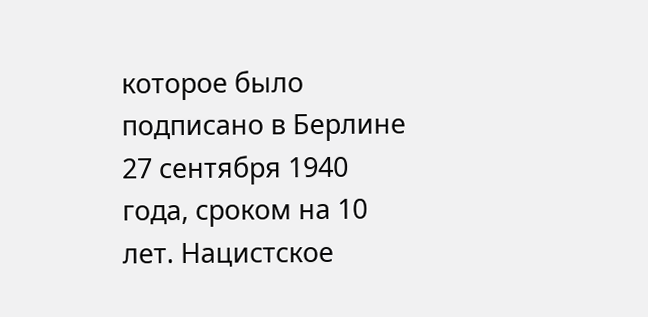которое было подписано в Берлине 27 сентября 1940 года, сроком на 10 лет. Нацистское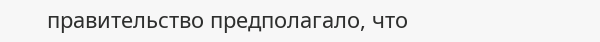правительство предполагало, что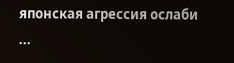японская агрессия ослаби ...